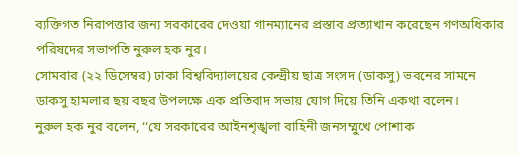ব্যক্তিগত নিরাপত্তার জন্য সরকারের দেওয়া গানম্যানের প্রস্তাব প্রত্যাখান করেছেন গণঅধিকার পরিষদের সভাপতি নুরুল হক নুর।
সোমবার (২২ ডিসেম্বর) ঢাকা বিশ্ববিদ্যালয়ের কেন্দ্রীয় ছাত্র সংসদ (ডাকসু) ভবনের সামনে ডাকসু হামলার ছয় বছর উপলক্ষে এক প্রতিবাদ সভায় যোগ দিয়ে তিনি একথা বলেন।
নুরুল হক নুর বলেন, ‘‘যে সরকারের আইনশৃঙ্খলা বাহিনী জনসম্মুখে পোশাক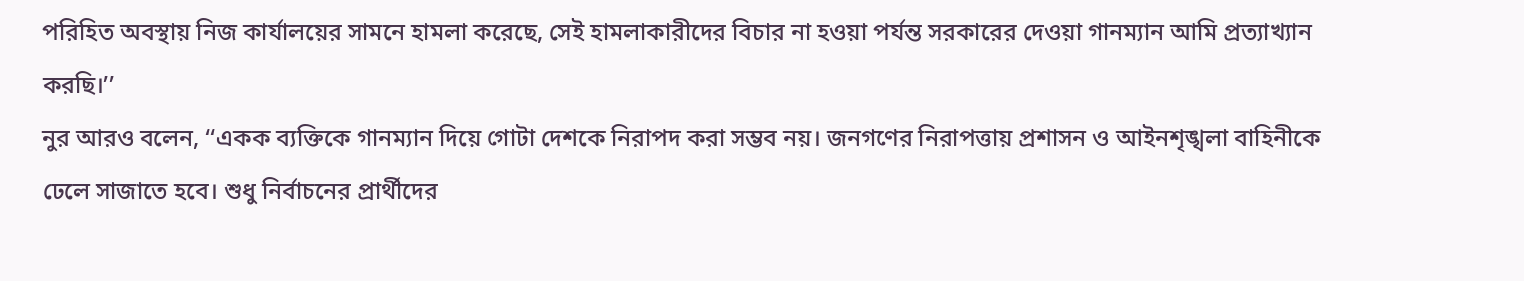পরিহিত অবস্থায় নিজ কার্যালয়ের সামনে হামলা করেছে, সেই হামলাকারীদের বিচার না হওয়া পর্যন্ত সরকারের দেওয়া গানম্যান আমি প্রত্যাখ্যান করছি।’’
নুর আরও বলেন, ‘‘একক ব্যক্তিকে গানম্যান দিয়ে গোটা দেশকে নিরাপদ করা সম্ভব নয়। জনগণের নিরাপত্তায় প্রশাসন ও আইনশৃঙ্খলা বাহিনীকে ঢেলে সাজাতে হবে। শুধু নির্বাচনের প্রার্থীদের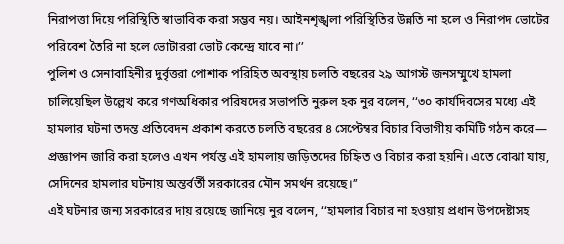নিরাপত্তা দিয়ে পরিস্থিতি স্বাভাবিক করা সম্ভব নয়। আইনশৃঙ্খলা পরিস্থিতির উন্নতি না হলে ও নিরাপদ ভোটের পরিবেশ তৈরি না হলে ভোটাররা ভোট কেন্দ্রে যাবে না।’’
পুলিশ ও সেনাবাহিনীর দুর্বৃত্তরা পোশাক পরিহিত অবস্থায় চলতি বছরের ২৯ আগস্ট জনসম্মুখে হামলা চালিয়েছিল উল্লেখ করে গণঅধিকার পরিষদের সভাপতি নুরুল হক নুর বলেন, ‘‘৩০ কার্যদিবসের মধ্যে এই হামলার ঘটনা তদন্ত প্রতিবেদন প্রকাশ করতে চলতি বছরের ৪ সেপ্টেম্বর বিচার বিভাগীয় কমিটি গঠন করে— প্রজ্ঞাপন জারি করা হলেও এখন পর্যন্ত এই হামলায় জড়িতদের চিহ্নিত ও বিচার করা হয়নি। এতে বোঝা যায়, সেদিনের হামলার ঘটনায় অন্তর্বর্তী সরকারের মৌন সমর্থন রয়েছে।’’
এই ঘটনার জন্য সরকারের দায় রয়েছে জানিয়ে নুর বলেন, ‘‘হামলার বিচার না হওয়ায় প্রধান উপদেষ্টাসহ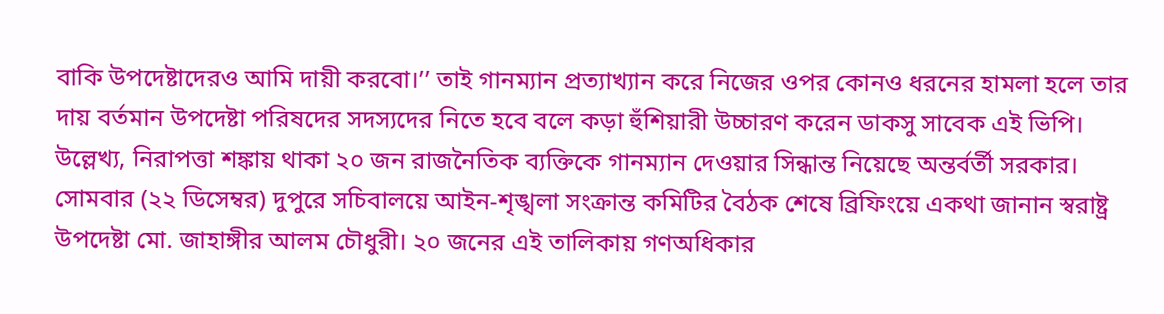বাকি উপদেষ্টাদেরও আমি দায়ী করবো।’’ তাই গানম্যান প্রত্যাখ্যান করে নিজের ওপর কোনও ধরনের হামলা হলে তার দায় বর্তমান উপদেষ্টা পরিষদের সদস্যদের নিতে হবে বলে কড়া হুঁশিয়ারী উচ্চারণ করেন ডাকসু সাবেক এই ভিপি।
উল্লেখ্য, নিরাপত্তা শঙ্কায় থাকা ২০ জন রাজনৈতিক ব্যক্তিকে গানম্যান দেওয়ার সিন্ধান্ত নিয়েছে অন্তর্বর্তী সরকার। সোমবার (২২ ডিসেম্বর) দুপুরে সচিবালয়ে আইন-শৃঙ্খলা সংক্রান্ত কমিটির বৈঠক শেষে ব্রিফিংয়ে একথা জানান স্বরাষ্ট্র উপদেষ্টা মো. জাহাঙ্গীর আলম চৌধুরী। ২০ জনের এই তালিকায় গণঅধিকার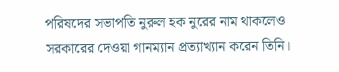পরিষদের সভাপতি নুরুল হক নুরের নাম থাকলেও সরকারের দেওয়া গানম্যান প্রত্যাখ্যান করেন তিনি।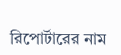রিপোর্টারের নাম